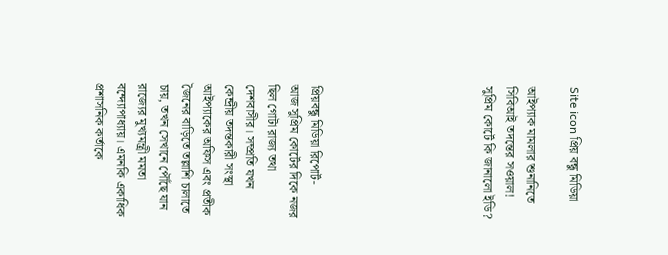Site icon প্রিয় বন্ধু মিডিয়া

আইপ্যাক মামলার শুনানিতে সিবিআই তদন্তের সওয়াল! সুপ্রিম কোর্টে কি জানালো ইডি?







প্রিয়বন্ধু মিডিয়া রিপোর্ট-
আজ সুপ্রিম কোর্টের দিকে নজর ছিল গোটা রাজ্য তথা দেশবাসীর। সম্প্রতি যখন কেন্দ্রীয় তদন্তকারী সংস্থা আইপ্যাকের অফিস এবং প্রতীক জৈনের বাড়িতে তল্লাশি চালাতে চায়, তখন সেখানে পৌঁছে যান রাজ্যের মুখ্যমন্ত্রী মমতা বন্দ্যোপাধ্যায়। এমনকি একাধিক প্রশাসনিক কর্তাকে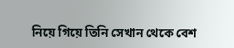নিয়ে গিয়ে তিনি সেখান থেকে বেশ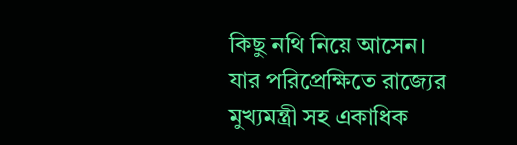কিছু নথি নিয়ে আসেন। যার পরিপ্রেক্ষিতে রাজ্যের মুখ্যমন্ত্রী সহ একাধিক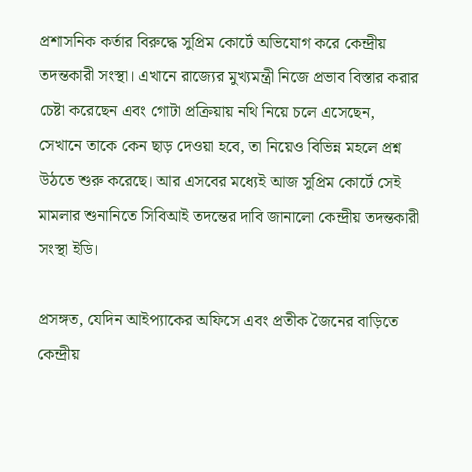প্রশাসনিক কর্তার বিরুদ্ধে সুপ্রিম কোর্টে অভিযোগ করে কেন্দ্রীয় তদন্তকারী সংস্থা। এখানে রাজ্যের মুখ্যমন্ত্রী নিজে প্রভাব বিস্তার করার চেষ্টা করেছেন এবং গোটা প্রক্রিয়ায় নথি নিয়ে চলে এসেছেন, সেখানে তাকে কেন ছাড় দেওয়া হবে, তা নিয়েও বিভিন্ন মহলে প্রশ্ন উঠতে শুরু করেছে। আর এসবের মধ্যেই আজ সুপ্রিম কোর্টে সেই মামলার শুনানিতে সিবিআই তদন্তের দাবি জানালো কেন্দ্রীয় তদন্তকারী সংস্থা ইডি।

প্রসঙ্গত, যেদিন আইপ্যাকের অফিসে এবং প্রতীক জৈনের বাড়িতে কেন্দ্রীয়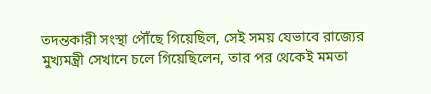তদন্তকারী সংস্থা পৌঁছে গিয়েছিল, সেই সময় যেভাবে রাজ্যের মুখ্যমন্ত্রী সেখানে চলে গিয়েছিলেন, তার পর থেকেই মমতা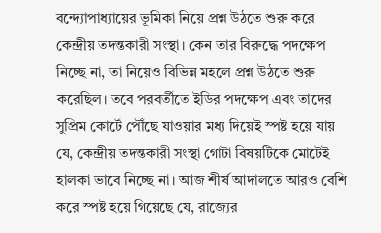বন্দ্যোপাধ্যায়ের ভূমিকা নিয়ে প্রশ্ন উঠতে শুরু করে কেন্দ্রীয় তদন্তকারী সংস্থা। কেন তার বিরুদ্ধে পদক্ষেপ নিচ্ছে না, তা নিয়েও বিভিন্ন মহলে প্রশ্ন উঠতে শুরু করেছিল। তবে পরবর্তীতে ইডির পদক্ষেপ এবং তাদের সুপ্রিম কোর্টে পৌঁছে যাওয়ার মধ্য দিয়েই স্পষ্ট হয়ে যায় যে, কেন্দ্রীয় তদন্তকারী সংস্থা গোটা বিষয়টিকে মোটেই হালকা ভাবে নিচ্ছে না। আজ শীর্ষ আদালতে আরও বেশি করে স্পষ্ট হয়ে গিয়েছে যে, রাজ্যের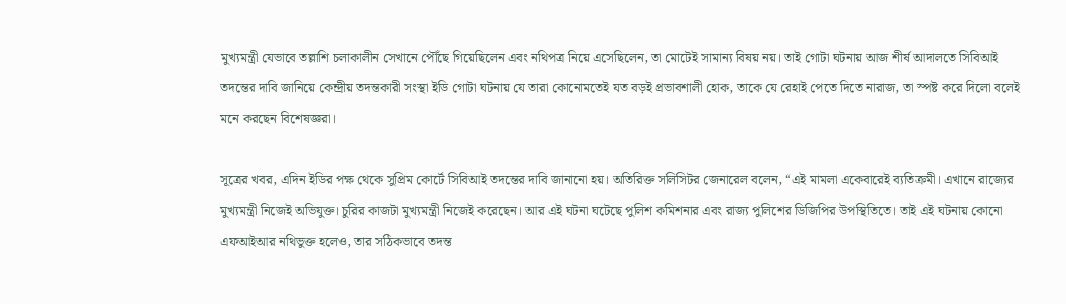মুখ্যমন্ত্রী যেভাবে তল্লাশি চলাকালীন সেখানে পৌঁছে গিয়েছিলেন এবং নথিপত্র নিয়ে এসেছিলেন, তা মোটেই সামান্য বিষয় নয়। তাই গোটা ঘটনায় আজ শীর্ষ আদালতে সিবিআই তদন্তের দাবি জানিয়ে কেন্দ্রীয় তদন্তকারী সংস্থা ইডি গোটা ঘটনায় যে তারা কোনোমতেই যত বড়ই প্রভাবশালী হোক, তাকে যে রেহাই পেতে দিতে নারাজ, তা স্পষ্ট করে দিলো বলেই মনে করছেন বিশেষজ্ঞরা।

সূত্রের খবর, এদিন ইডির পক্ষ থেকে সুপ্রিম কোর্টে সিবিআই তদন্তের দাবি জানানো হয়। অতিরিক্ত সলিসিটর জেনারেল বলেন, “এই মামলা একেবারেই ব্যতিক্রমী। এখানে রাজ্যের মুখ্যমন্ত্রী নিজেই অভিযুক্ত। চুরির কাজটা মুখ্যমন্ত্রী নিজেই করেছেন। আর এই ঘটনা ঘটেছে পুলিশ কমিশনার এবং রাজ্য পুলিশের ডিজিপির উপস্থিতিতে। তাই এই ঘটনায় কোনো এফআইআর নথিভুক্ত হলেও, তার সঠিকভাবে তদন্ত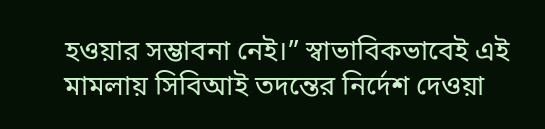হওয়ার সম্ভাবনা নেই।” স্বাভাবিকভাবেই এই মামলায় সিবিআই তদন্তের নির্দেশ দেওয়া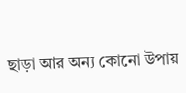ছাড়া আর অন্য কোনো উপায়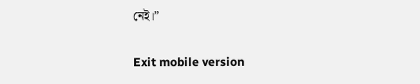নেই।”

Exit mobile version